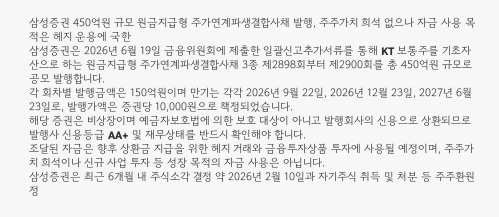삼성증권 450억원 규모 원금지급형 주가연계파생결합사채 발행, 주주가치 희석 없으나 자금 사용 목적은 헤지 운용에 국한
삼성증권은 2026년 6월 19일 금융위원회에 제출한 일괄신고추가서류를 통해 KT 보통주를 기초자산으로 하는 원금지급형 주가연계파생결합사채 3종 제2898회부터 제2900회를 총 450억원 규모로 공모 발행합니다.
각 회차별 발행금액은 150억원이며 만기는 각각 2026년 9월 22일, 2026년 12월 23일, 2027년 6월 23일로, 발행가액은 증권당 10,000원으로 책정되었습니다.
해당 증권은 비상장이며 예금자보호법에 의한 보호 대상이 아니고 발행회사의 신용으로 상환되므로 발행사 신용등급 AA+ 및 재무상태를 반드시 확인해야 합니다.
조달된 자금은 향후 상환금 지급을 위한 헤지 거래와 금융투자상품 투자에 사용될 예정이며, 주주가치 희석이나 신규 사업 투자 등 성장 목적의 자금 사용은 아닙니다.
삼성증권은 최근 6개월 내 주식소각 결정 약 2026년 2월 10일과 자기주식 취득 및 처분 등 주주환원 정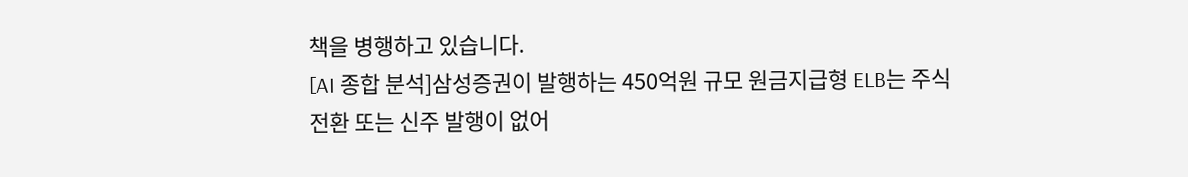책을 병행하고 있습니다.
[AI 종합 분석]삼성증권이 발행하는 450억원 규모 원금지급형 ELB는 주식 전환 또는 신주 발행이 없어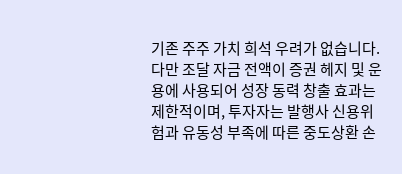기존 주주 가치 희석 우려가 없습니다. 다만 조달 자금 전액이 증권 헤지 및 운용에 사용되어 성장 동력 창출 효과는 제한적이며, 투자자는 발행사 신용위험과 유동성 부족에 따른 중도상환 손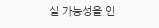실 가능성을 인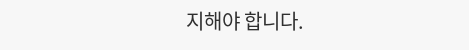지해야 합니다.